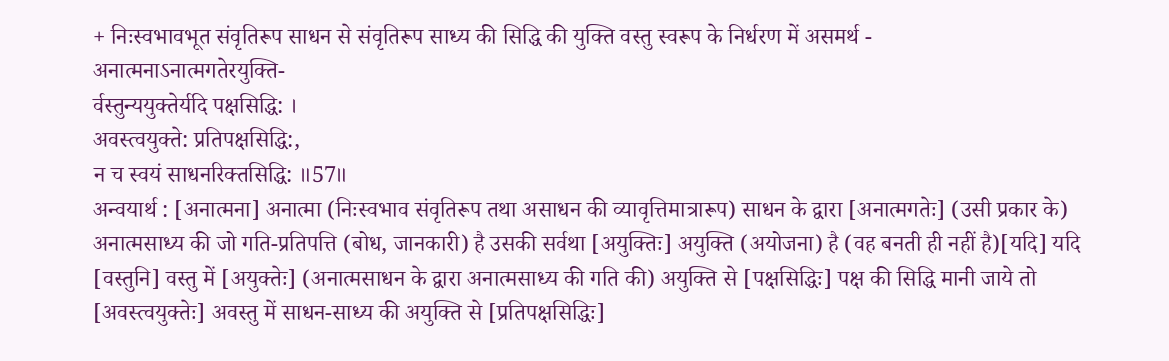+ निःस्वभावभूत संवृतिरूप साधन से संवृतिरूप साध्य की सिद्धि की युक्ति वस्तु स्वरूप के निर्धरण में असमर्थ -
अनात्मनाऽनात्मगतेरयुक्ति-
र्वस्तुन्ययुक्तेर्यदि पक्षसिद्धि: ।
अवस्त्वयुक्ते: प्रतिपक्षसिद्धि:,
न च स्वयं साधनरिक्तसिद्धि: ॥57॥
अन्वयार्थ : [अनात्मना] अनात्मा (निःस्वभाव संवृतिरूप तथा असाधन की व्यावृत्तिमात्रारूप) साधन के द्वारा [अनात्मगतेः] (उसी प्रकार के) अनात्मसाध्य की जो गति-प्रतिपत्ति (बोध, जानकारी) है उसकी सर्वथा [अयुक्तिः] अयुक्ति (अयोजना) है (वह बनती ही नहीं है)[यदि] यदि [वस्तुनि] वस्तु में [अयुक्तेः] (अनात्मसाधन के द्वारा अनात्मसाध्य की गति की) अयुक्ति से [पक्षसिद्धिः] पक्ष की सिद्धि मानी जाये तो [अवस्त्वयुक्तेः] अवस्तु में साधन-साध्य की अयुक्ति से [प्रतिपक्षसिद्धिः]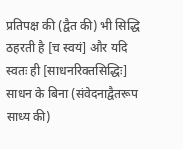प्रतिपक्ष की (द्वैत की) भी सिद्धि ठहरती है [च स्वयं] और यदि स्वतः ही [साधनरिक्तसिद्धिः] साधन के बिना (संवेदनाद्वैतरूप साध्य की)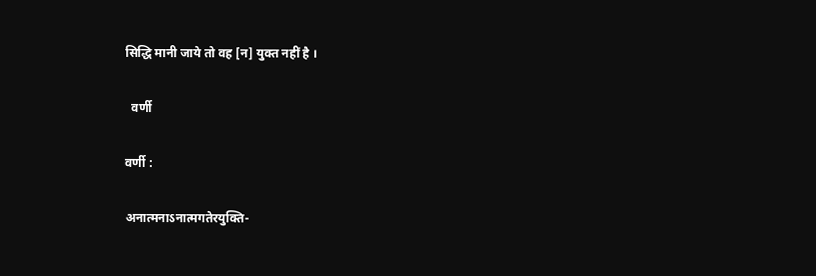सिद्धि मानी जाये तो वह [न] युक्त नहीं है ।

  वर्णी

वर्णी :

अनात्मनाऽनात्मगतेरयुक्ति-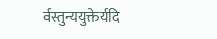र्वस्तुन्ययुक्तेर्यदि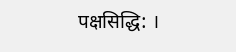पक्षसिद्धि: ।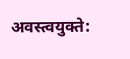अवस्त्वयुक्ते: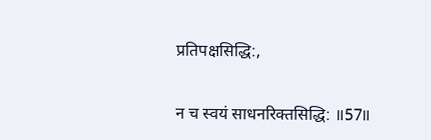प्रतिपक्षसिद्धि:,

न च स्वयं साधनरिक्तसिद्धि: ॥57॥